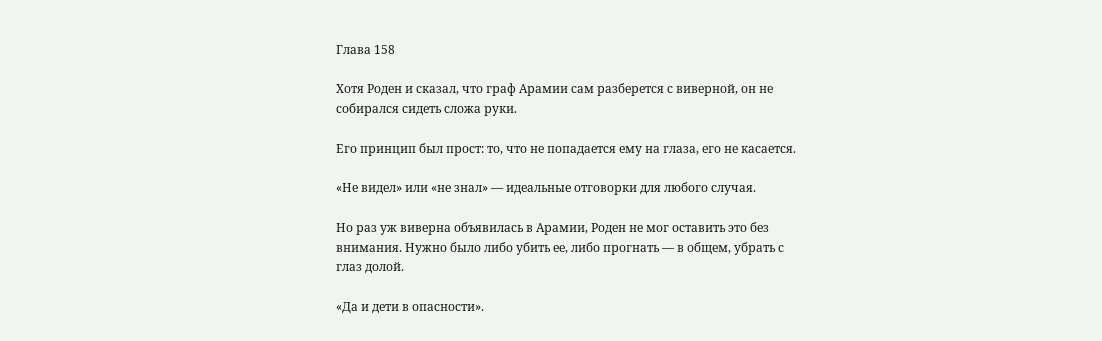Глава 158

Хотя Роден и сказал, что граф Арамии сам разберется с виверной, он не собирался сидеть сложа руки.

Его принцип был прост: то, что не попадается ему на глаза, его не касается.

«Не видел» или «не знал» — идеальные отговорки для любого случая.

Но раз уж виверна объявилась в Арамии, Роден не мог оставить это без внимания. Нужно было либо убить ее, либо прогнать — в общем, убрать с глаз долой.

«Да и дети в опасности».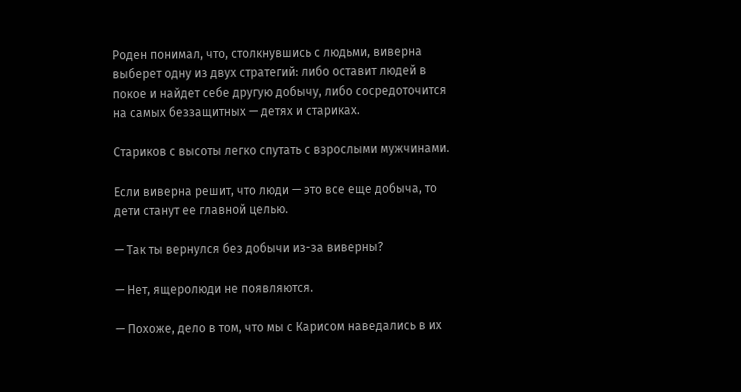Роден понимал, что, столкнувшись с людьми, виверна выберет одну из двух стратегий: либо оставит людей в покое и найдет себе другую добычу, либо сосредоточится на самых беззащитных — детях и стариках.

Стариков с высоты легко спутать с взрослыми мужчинами.

Если виверна решит, что люди — это все еще добыча, то дети станут ее главной целью.

— Так ты вернулся без добычи из-за виверны?

— Нет, ящеролюди не появляются.

— Похоже, дело в том, что мы с Карисом наведались в их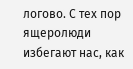логово. С тех пор ящеролюди избегают нас, как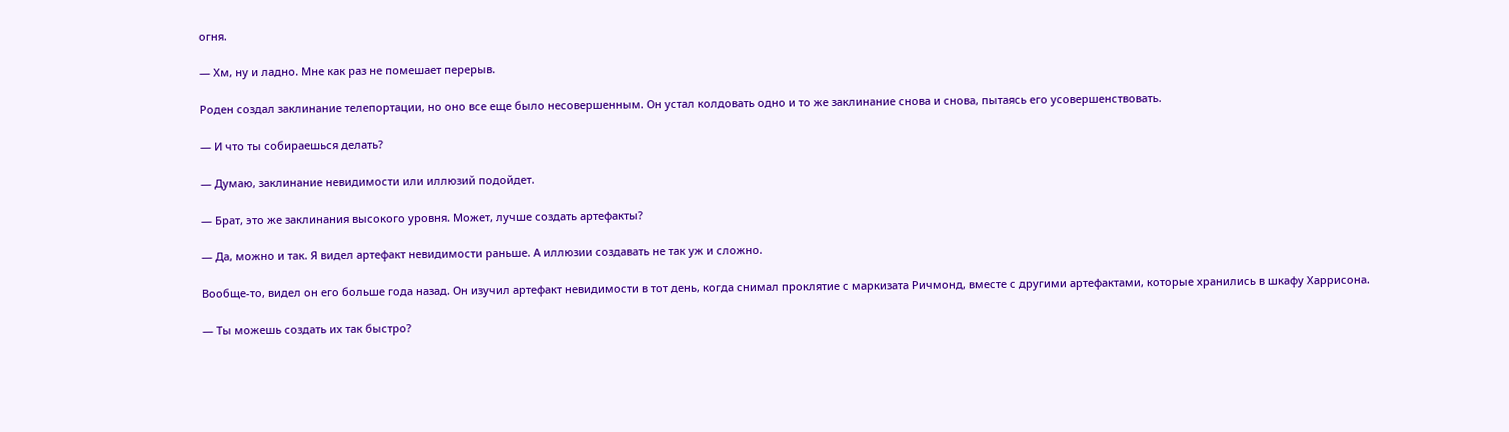огня.

— Хм, ну и ладно. Мне как раз не помешает перерыв.

Роден создал заклинание телепортации, но оно все еще было несовершенным. Он устал колдовать одно и то же заклинание снова и снова, пытаясь его усовершенствовать.

— И что ты собираешься делать?

— Думаю, заклинание невидимости или иллюзий подойдет.

— Брат, это же заклинания высокого уровня. Может, лучше создать артефакты?

— Да, можно и так. Я видел артефакт невидимости раньше. А иллюзии создавать не так уж и сложно.

Вообще-то, видел он его больше года назад. Он изучил артефакт невидимости в тот день, когда снимал проклятие с маркизата Ричмонд, вместе с другими артефактами, которые хранились в шкафу Харрисона.

— Ты можешь создать их так быстро?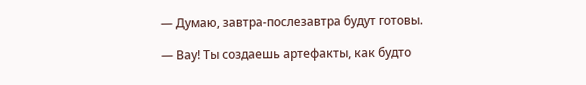— Думаю, завтра-послезавтра будут готовы.

— Вау! Ты создаешь артефакты, как будто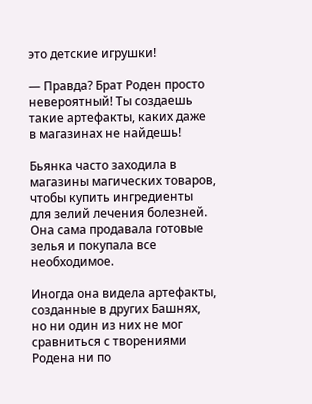это детские игрушки!

— Правда? Брат Роден просто невероятный! Ты создаешь такие артефакты, каких даже в магазинах не найдешь!

Бьянка часто заходила в магазины магических товаров, чтобы купить ингредиенты для зелий лечения болезней. Она сама продавала готовые зелья и покупала все необходимое.

Иногда она видела артефакты, созданные в других Башнях, но ни один из них не мог сравниться с творениями Родена ни по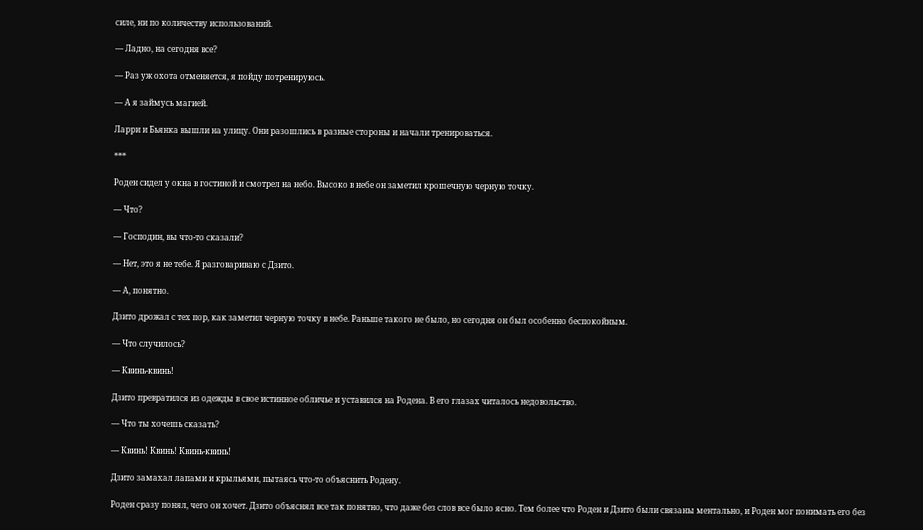силе, ни по количеству использований.

— Ладно, на сегодня все?

— Раз уж охота отменяется, я пойду потренируюсь.

— А я займусь магией.

Ларри и Бьянка вышли на улицу. Они разошлись в разные стороны и начали тренироваться.

***

Роден сидел у окна в гостиной и смотрел на небо. Высоко в небе он заметил крошечную черную точку.

— Что?

— Господин, вы что-то сказали?

— Нет, это я не тебе. Я разговариваю с Дзито.

— А, понятно.

Дзито дрожал с тех пор, как заметил черную точку в небе. Раньше такого не было, но сегодня он был особенно беспокойным.

— Что случилось?

— Квинь-квинь!

Дзито превратился из одежды в свое истинное обличье и уставился на Родена. В его глазах читалось недовольство.

— Что ты хочешь сказать?

— Квинь! Квинь! Квинь-квинь!

Дзито замахал лапами и крыльями, пытаясь что-то объяснить Родену.

Роден сразу понял, чего он хочет. Дзито объяснял все так понятно, что даже без слов все было ясно. Тем более что Роден и Дзито были связаны ментально, и Роден мог понимать его без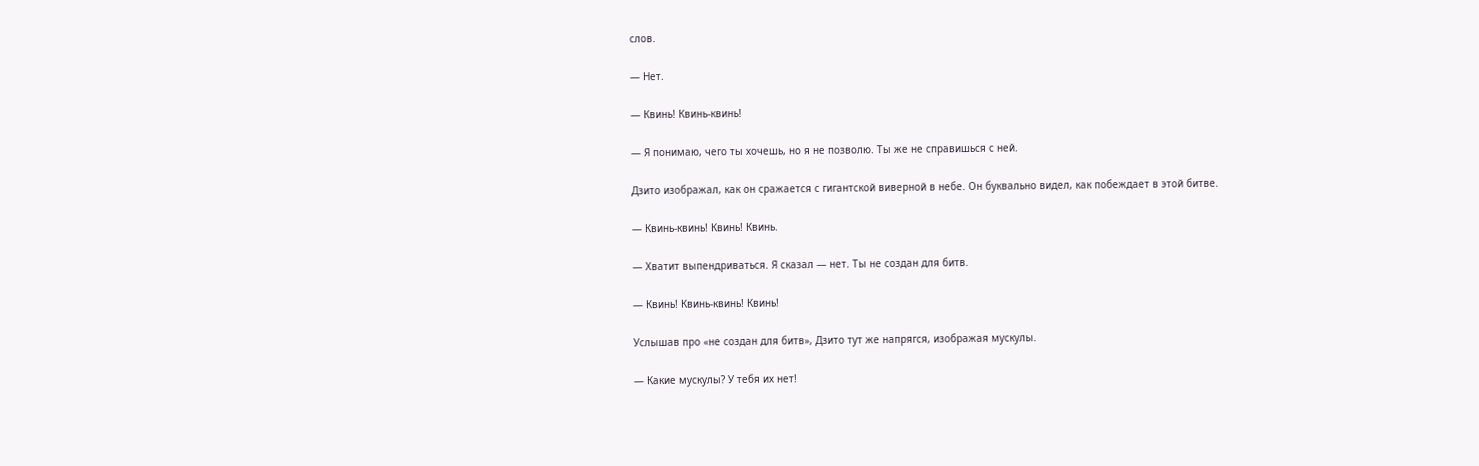слов.

— Нет.

— Квинь! Квинь-квинь!

— Я понимаю, чего ты хочешь, но я не позволю. Ты же не справишься с ней.

Дзито изображал, как он сражается с гигантской виверной в небе. Он буквально видел, как побеждает в этой битве.

— Квинь-квинь! Квинь! Квинь.

— Хватит выпендриваться. Я сказал — нет. Ты не создан для битв.

— Квинь! Квинь-квинь! Квинь!

Услышав про «не создан для битв», Дзито тут же напрягся, изображая мускулы.

— Какие мускулы? У тебя их нет!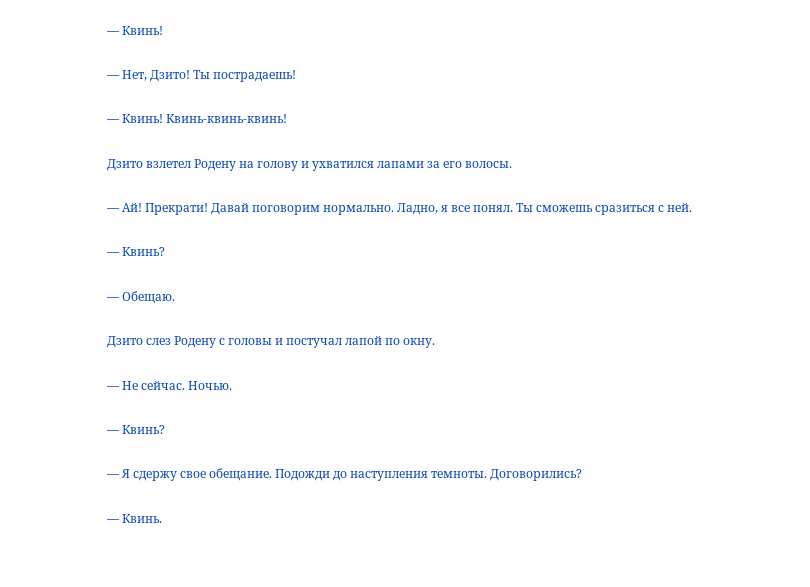— Квинь!

— Нет, Дзито! Ты пострадаешь!

— Квинь! Квинь-квинь-квинь!

Дзито взлетел Родену на голову и ухватился лапами за его волосы.

— Ай! Прекрати! Давай поговорим нормально. Ладно, я все понял. Ты сможешь сразиться с ней.

— Квинь?

— Обещаю.

Дзито слез Родену с головы и постучал лапой по окну.

— Не сейчас. Ночью.

— Квинь?

— Я сдержу свое обещание. Подожди до наступления темноты. Договорились?

— Квинь.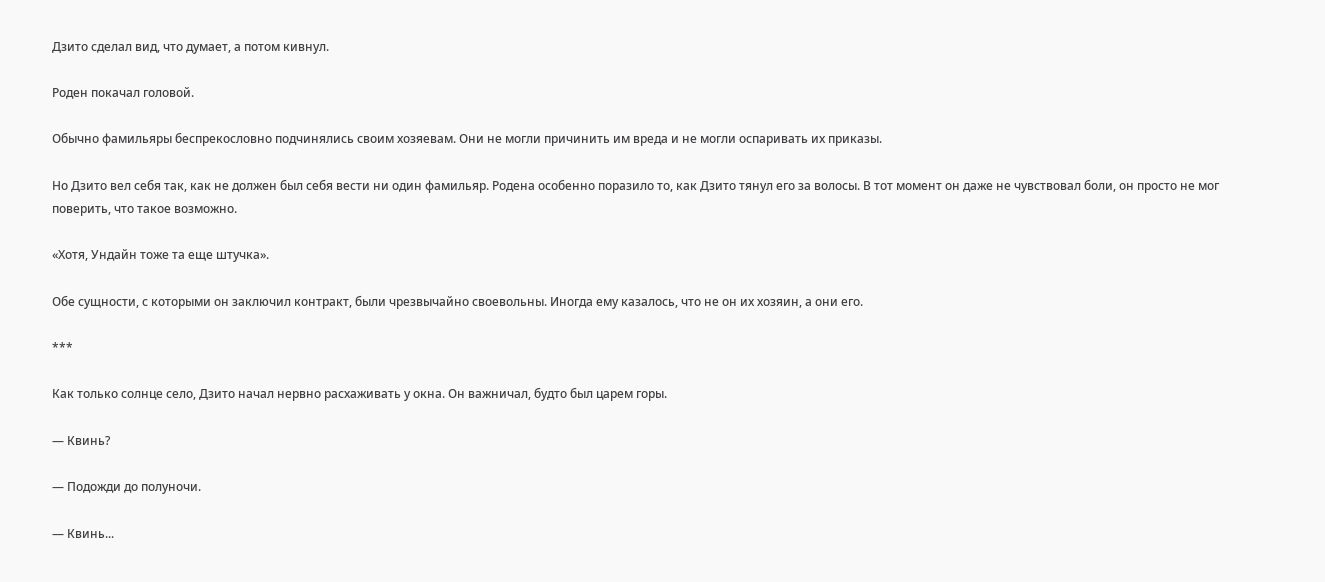Дзито сделал вид, что думает, а потом кивнул.

Роден покачал головой.

Обычно фамильяры беспрекословно подчинялись своим хозяевам. Они не могли причинить им вреда и не могли оспаривать их приказы.

Но Дзито вел себя так, как не должен был себя вести ни один фамильяр. Родена особенно поразило то, как Дзито тянул его за волосы. В тот момент он даже не чувствовал боли, он просто не мог поверить, что такое возможно.

«Хотя, Ундайн тоже та еще штучка».

Обе сущности, с которыми он заключил контракт, были чрезвычайно своевольны. Иногда ему казалось, что не он их хозяин, а они его.

***

Как только солнце село, Дзито начал нервно расхаживать у окна. Он важничал, будто был царем горы.

— Квинь?

— Подожди до полуночи.

— Квинь...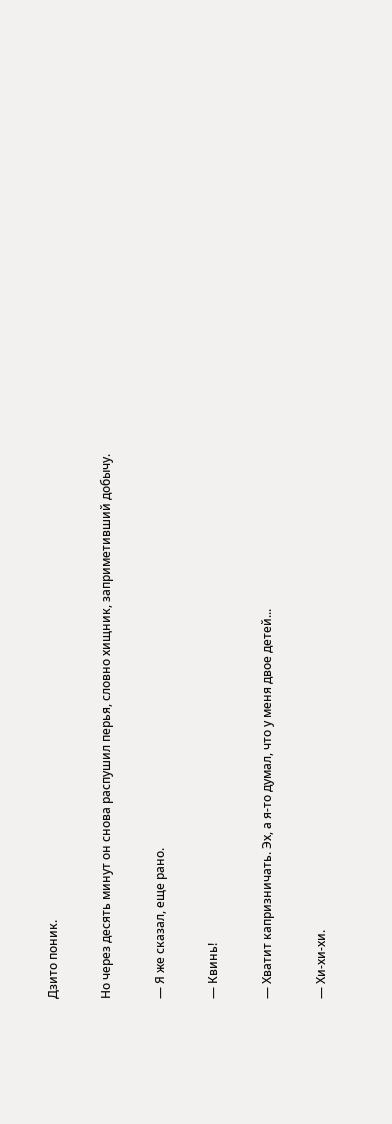Дзито поник.

Но через десять минут он снова распушил перья, словно хищник, заприметивший добычу.

— Я же сказал, еще рано.

— Квинь!

— Хватит капризничать. Эх, а я-то думал, что у меня двое детей...

— Хи-хи-хи.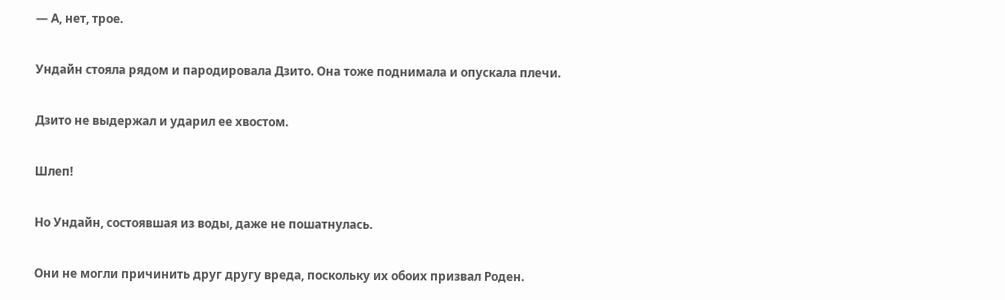— А, нет, трое.

Ундайн стояла рядом и пародировала Дзито. Она тоже поднимала и опускала плечи.

Дзито не выдержал и ударил ее хвостом.

Шлеп!

Но Ундайн, состоявшая из воды, даже не пошатнулась.

Они не могли причинить друг другу вреда, поскольку их обоих призвал Роден.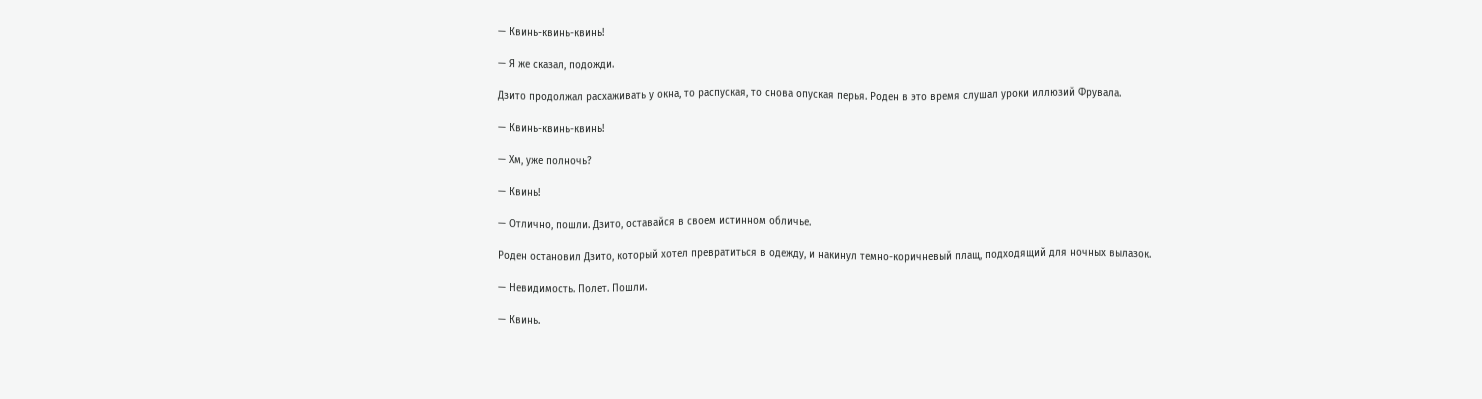— Квинь-квинь-квинь!

— Я же сказал, подожди.

Дзито продолжал расхаживать у окна, то распуская, то снова опуская перья. Роден в это время слушал уроки иллюзий Фрувала.

— Квинь-квинь-квинь!

— Хм, уже полночь?

— Квинь!

— Отлично, пошли. Дзито, оставайся в своем истинном обличье.

Роден остановил Дзито, который хотел превратиться в одежду, и накинул темно-коричневый плащ, подходящий для ночных вылазок.

— Невидимость. Полет. Пошли.

— Квинь.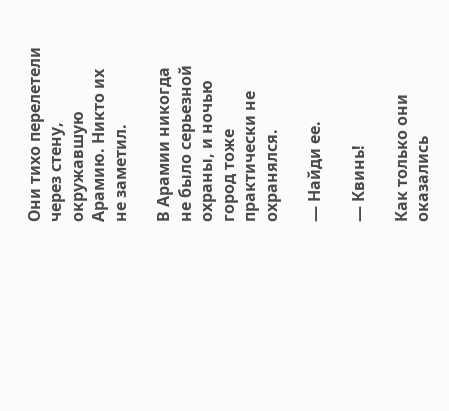Они тихо перелетели через стену, окружавшую Арамию. Никто их не заметил.

В Арамии никогда не было серьезной охраны, и ночью город тоже практически не охранялся.

— Найди ее.

— Квинь!

Как только они оказались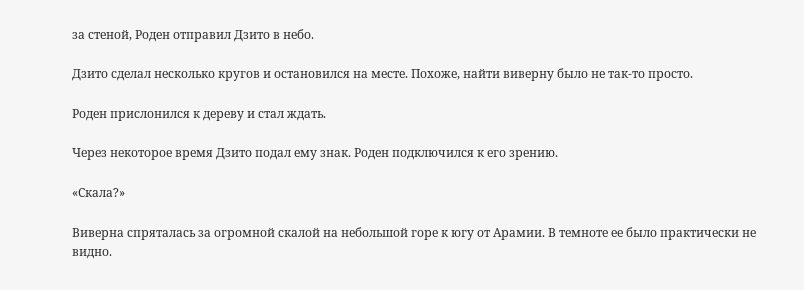за стеной, Роден отправил Дзито в небо.

Дзито сделал несколько кругов и остановился на месте. Похоже, найти виверну было не так-то просто.

Роден прислонился к дереву и стал ждать.

Через некоторое время Дзито подал ему знак. Роден подключился к его зрению.

«Скала?»

Виверна спряталась за огромной скалой на небольшой горе к югу от Арамии. В темноте ее было практически не видно.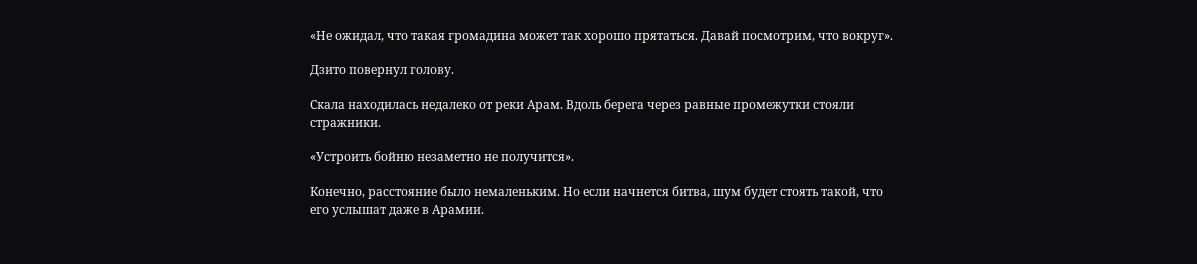«Не ожидал, что такая громадина может так хорошо прятаться. Давай посмотрим, что вокруг».

Дзито повернул голову.

Скала находилась недалеко от реки Арам. Вдоль берега через равные промежутки стояли стражники.

«Устроить бойню незаметно не получится».

Конечно, расстояние было немаленьким. Но если начнется битва, шум будет стоять такой, что его услышат даже в Арамии.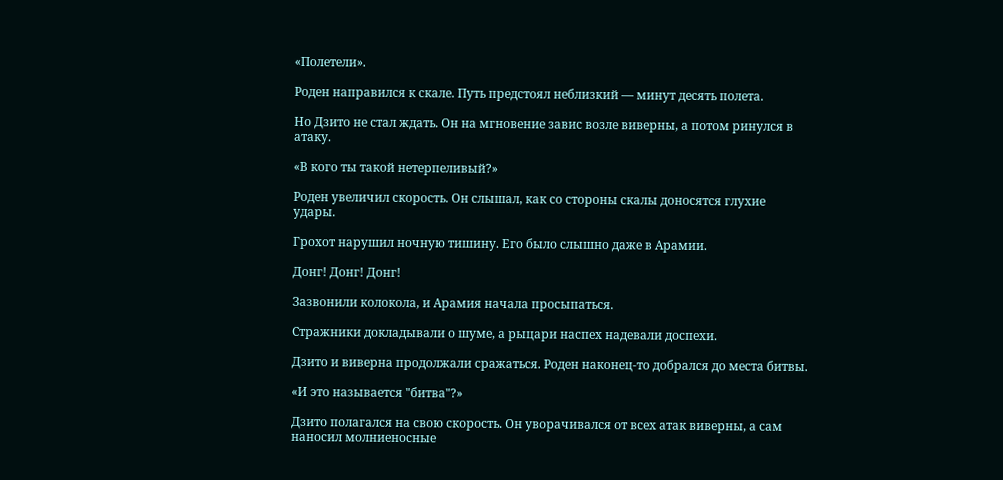«Полетели».

Роден направился к скале. Путь предстоял неблизкий — минут десять полета.

Но Дзито не стал ждать. Он на мгновение завис возле виверны, а потом ринулся в атаку.

«В кого ты такой нетерпеливый?»

Роден увеличил скорость. Он слышал, как со стороны скалы доносятся глухие удары.

Грохот нарушил ночную тишину. Его было слышно даже в Арамии.

Донг! Донг! Донг!

Зазвонили колокола, и Арамия начала просыпаться.

Стражники докладывали о шуме, а рыцари наспех надевали доспехи.

Дзито и виверна продолжали сражаться. Роден наконец-то добрался до места битвы.

«И это называется "битва"?»

Дзито полагался на свою скорость. Он уворачивался от всех атак виверны, а сам наносил молниеносные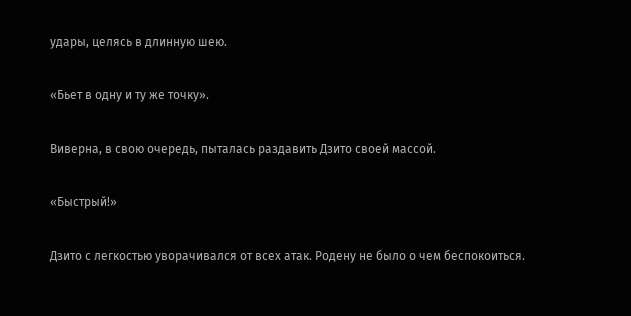удары, целясь в длинную шею.

«Бьет в одну и ту же точку».

Виверна, в свою очередь, пыталась раздавить Дзито своей массой.

«Быстрый!»

Дзито с легкостью уворачивался от всех атак. Родену не было о чем беспокоиться.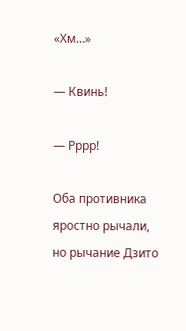«Хм…»

— Квинь!

— Рррр!

Оба противника яростно рычали, но рычание Дзито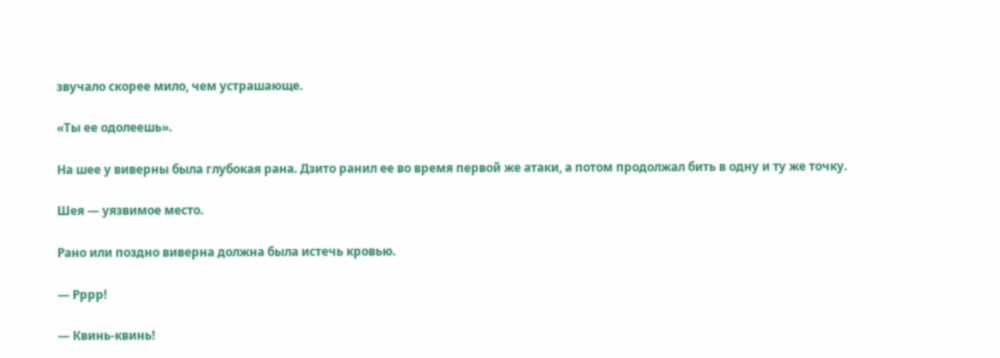звучало скорее мило, чем устрашающе.

«Ты ее одолеешь».

На шее у виверны была глубокая рана. Дзито ранил ее во время первой же атаки, а потом продолжал бить в одну и ту же точку.

Шея — уязвимое место.

Рано или поздно виверна должна была истечь кровью.

— Рррр!

— Квинь-квинь!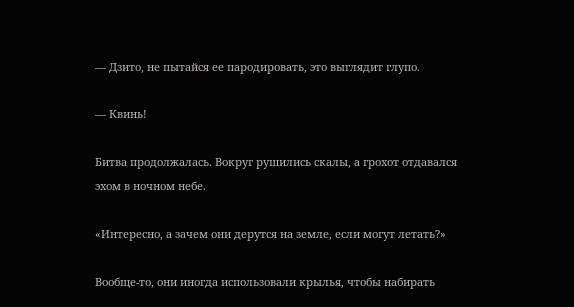— Дзито, не пытайся ее пародировать, это выглядит глупо.

— Квинь!

Битва продолжалась. Вокруг рушились скалы, а грохот отдавался эхом в ночном небе.

«Интересно, а зачем они дерутся на земле, если могут летать?»

Вообще-то, они иногда использовали крылья, чтобы набирать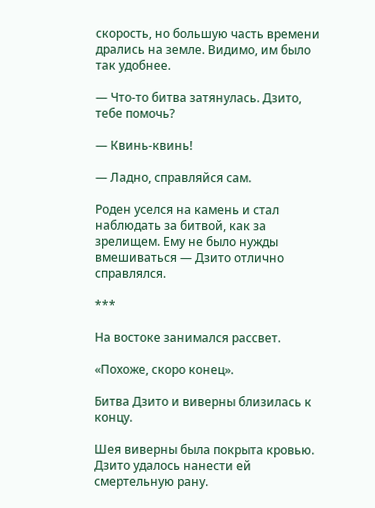скорость, но большую часть времени дрались на земле. Видимо, им было так удобнее.

— Что-то битва затянулась. Дзито, тебе помочь?

— Квинь-квинь!

— Ладно, справляйся сам.

Роден уселся на камень и стал наблюдать за битвой, как за зрелищем. Ему не было нужды вмешиваться — Дзито отлично справлялся.

***

На востоке занимался рассвет.

«Похоже, скоро конец».

Битва Дзито и виверны близилась к концу.

Шея виверны была покрыта кровью. Дзито удалось нанести ей смертельную рану.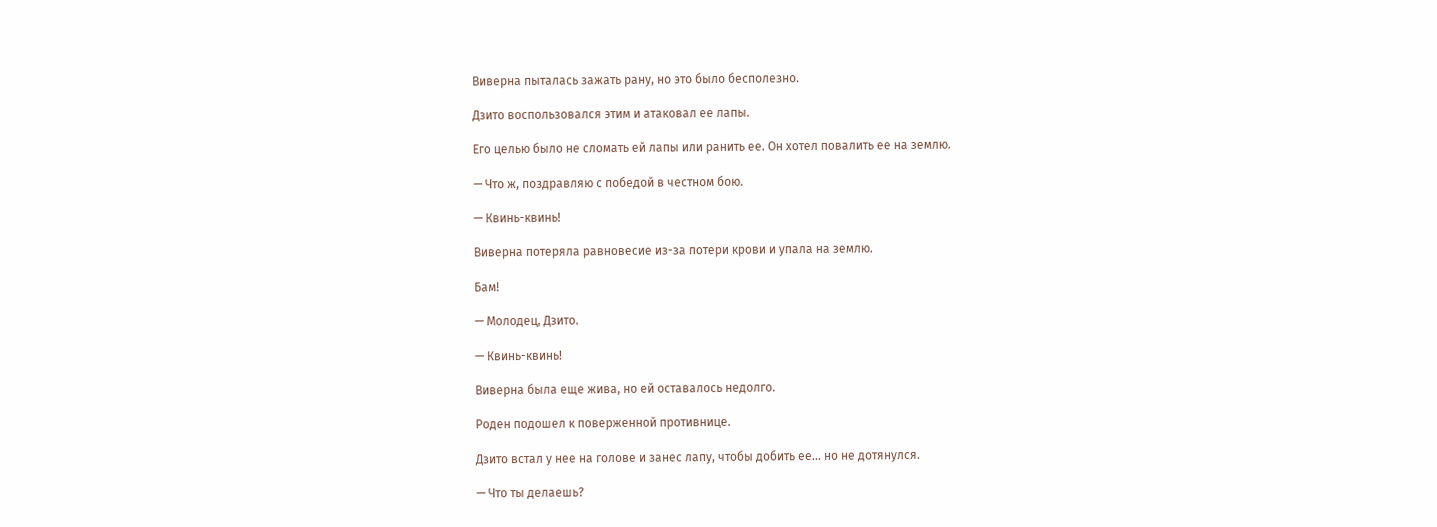Виверна пыталась зажать рану, но это было бесполезно.

Дзито воспользовался этим и атаковал ее лапы.

Его целью было не сломать ей лапы или ранить ее. Он хотел повалить ее на землю.

— Что ж, поздравляю с победой в честном бою.

— Квинь-квинь!

Виверна потеряла равновесие из-за потери крови и упала на землю.

Бам!

— Молодец, Дзито.

— Квинь-квинь!

Виверна была еще жива, но ей оставалось недолго.

Роден подошел к поверженной противнице.

Дзито встал у нее на голове и занес лапу, чтобы добить ее... но не дотянулся.

— Что ты делаешь?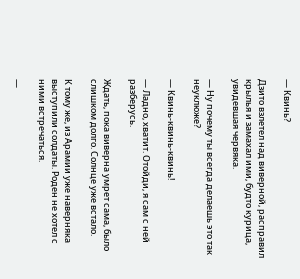— Квинь?

Дзито взлетел над виверной, расправил крылья и замахал ими, будто курица, увидевшая червяка.

— Ну почему ты всегда делаешь это так неуклюже?

— Квинь-квинь-квинь!

— Ладно, хватит. Отойди, я сам с ней разберусь.

Ждать, пока виверна умрет сама, было слишком долго. Солнце уже встало.

К тому же, из Арамии уже наверняка выступили солдаты. Роден не хотел с ними встречаться.

—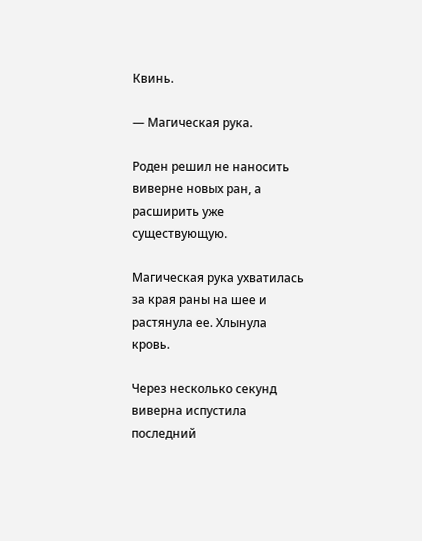Квинь.

— Магическая рука.

Роден решил не наносить виверне новых ран, а расширить уже существующую.

Магическая рука ухватилась за края раны на шее и растянула ее. Хлынула кровь.

Через несколько секунд виверна испустила последний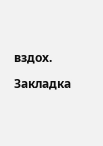вздох.

Закладка